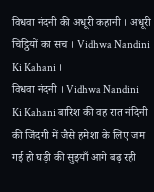विधवा नंदनी की अधूरी कहानी । अधूरी चिट्ठियों का सच । Vidhwa Nandini Ki Kahani ।
विधवा नंदनी । Vidhwa Nandini Ki Kahani बारिश की वह रात नंदिनी की जिंदगी में जैसे हमेशा के लिए जम गई हो घड़ी की सुइयाँ आगे बढ़ रही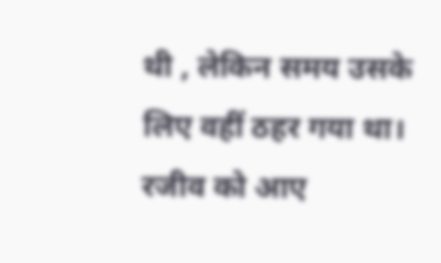थी , लेकिन समय उसके लिए वहीं ठहर गया था। रजीव को आए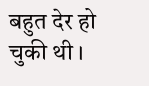बहुत देर हो चुकी थी ।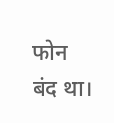फोन बंद था।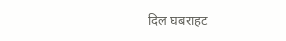दिल घबराहट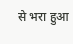से भरा हुआ